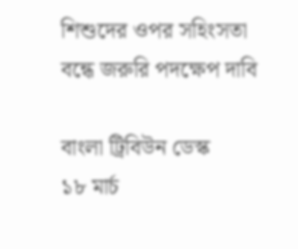শিশুদের ওপর সহিংসতা বন্ধে জরুরি পদক্ষেপ দাবি

বাংলা ট্রিবিউন ডেস্ক
১৮ মার্চ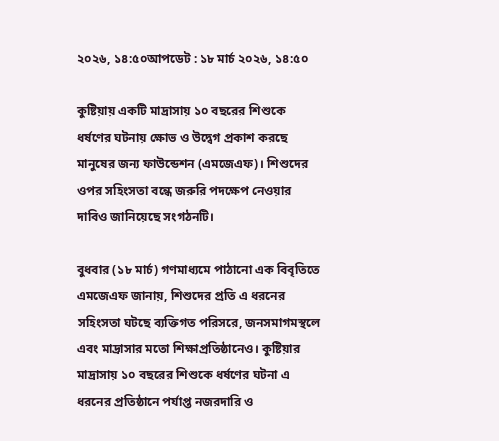২০২৬, ১৪:৫০আপডেট : ১৮ মার্চ ২০২৬, ১৪:৫০

কুষ্টিয়ায় একটি মাদ্রাসায় ১০ বছরের শিশুকে ধর্ষণের ঘটনায় ক্ষোভ ও উদ্বেগ প্রকাশ করছে মানুষের জন্য ফাউন্ডেশন (এমজেএফ)। শিশুদের ওপর সহিংসতা বন্ধে জরুরি পদক্ষেপ নেওয়ার দাবিও জানিয়েছে সংগঠনটি।

বুধবার (১৮ মার্চ) গণমাধ্যমে পাঠানো এক বিবৃতিতে এমজেএফ জানায়, শিশুদের প্রতি এ ধরনের সহিংসতা ঘটছে ব্যক্তিগত পরিসরে, জনসমাগমস্থলে এবং মাদ্রাসার মতো শিক্ষাপ্রতিষ্ঠানেও। কুষ্টিয়ার মাদ্রাসায় ১০ বছরের শিশুকে ধর্ষণের ঘটনা এ ধরনের প্রতিষ্ঠানে পর্যাপ্ত নজরদারি ও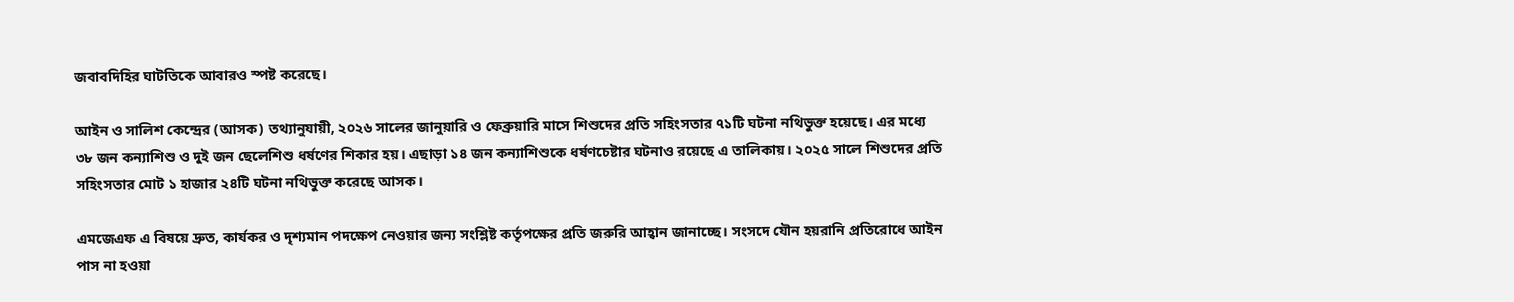জবাবদিহির ঘাটতিকে আবারও স্পষ্ট করেছে।

আইন ও সালিশ কেন্দ্রের (আসক) তথ্যানুযায়ী, ২০২৬ সালের জানুয়ারি ও ফেব্রুয়ারি মাসে শিশুদের প্রতি সহিংসতার ৭১টি ঘটনা নথিভুক্ত হয়েছে। এর মধ্যে ৩৮ জন কন্যাশিশু ও দুই জন ছেলেশিশু ধর্ষণের শিকার হয়। এছাড়া ১৪ জন কন্যাশিশুকে ধর্ষণচেষ্টার ঘটনাও রয়েছে এ তালিকায়। ২০২৫ সালে শিশুদের প্রতি সহিংসতার মোট ১ হাজার ২৪টি ঘটনা নথিভুক্ত করেছে আসক।

এমজেএফ এ বিষয়ে দ্রুত, কার্যকর ও দৃশ্যমান পদক্ষেপ নেওয়ার জন্য সংশ্লিষ্ট কর্তৃপক্ষের প্রতি জরুরি আহ্বান জানাচ্ছে। সংসদে যৌন হয়রানি প্রতিরোধে আইন পাস না হওয়া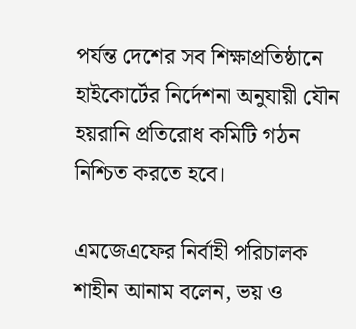পর্যন্ত দেশের সব শিক্ষাপ্রতিষ্ঠানে হাইকোর্টের নির্দেশনা অনুযায়ী যৌন হয়রানি প্রতিরোধ কমিটি গঠন নিশ্চিত করতে হবে।

এমজেএফের নির্বাহী পরিচালক শাহীন আনাম বলেন, ভয় ও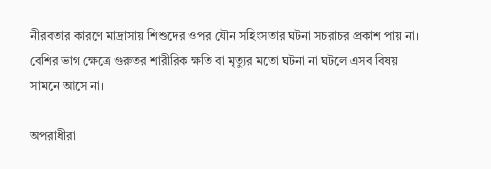নীরবতার কারণে মাদ্রাসায় শিশুদের ওপর যৌন সহিংসতার ঘটনা সচরাচর প্রকাশ পায় না। বেশির ভাগ ক্ষেত্রে গুরুতর শারীরিক ক্ষতি বা মৃত্যুর মতো ঘটনা না ঘটলে এসব বিষয় সামনে আসে না।

অপরাধীরা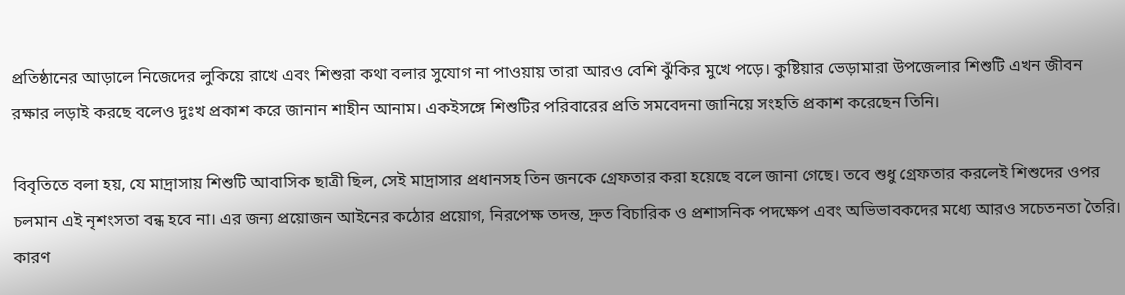প্রতিষ্ঠানের আড়ালে নিজেদের লুকিয়ে রাখে এবং শিশুরা কথা বলার সুযোগ না পাওয়ায় তারা আরও বেশি ঝুঁকির মুখে পড়ে। কুষ্টিয়ার ভেড়ামারা উপজেলার শিশুটি এখন জীবন রক্ষার লড়াই করছে বলেও দুঃখ প্রকাশ করে জানান শাহীন আনাম। একইসঙ্গে শিশুটির পরিবারের প্রতি সমবেদনা জানিয়ে সংহতি প্রকাশ করেছেন তিনি।

বিবৃতিতে বলা হয়, যে মাদ্রাসায় শিশুটি আবাসিক ছাত্রী ছিল, সেই মাদ্রাসার প্রধানসহ তিন জনকে গ্রেফতার করা হয়েছে বলে জানা গেছে। তবে শুধু গ্রেফতার করলেই শিশুদের ওপর চলমান এই নৃশংসতা বন্ধ হবে না। এর জন্য প্রয়োজন আইনের কঠোর প্রয়োগ, নিরপেক্ষ তদন্ত, দ্রুত বিচারিক ও প্রশাসনিক পদক্ষেপ এবং অভিভাবকদের মধ্যে আরও সচেতনতা তৈরি। কারণ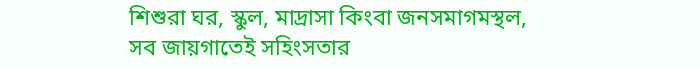শিশুরা ঘর, স্কুল, মাদ্রাসা কিংবা জনসমাগমস্থল, সব জায়গাতেই সহিংসতার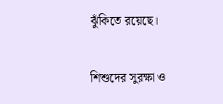ঝুঁকিতে রয়েছে।

শিশুদের সুরক্ষা ও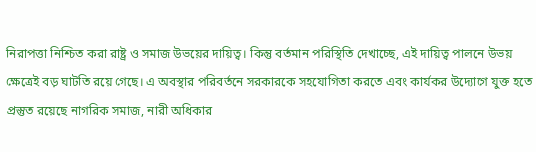নিরাপত্তা নিশ্চিত করা রাষ্ট্র ও সমাজ উভয়ের দায়িত্ব। কিন্তু বর্তমান পরিস্থিতি দেখাচ্ছে, এই দায়িত্ব পালনে উভয় ক্ষেত্রেই বড় ঘাটতি রয়ে গেছে। এ অবস্থার পরিবর্তনে সরকারকে সহযোগিতা করতে এবং কার্যকর উদ্যোগে যুক্ত হতে প্রস্তুত রয়েছে নাগরিক সমাজ, নারী অধিকার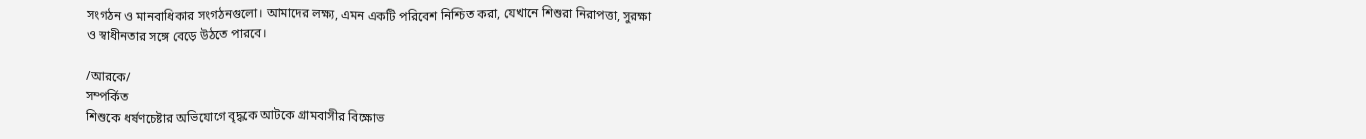সংগঠন ও মানবাধিকার সংগঠনগুলো। আমাদের লক্ষ্য, এমন একটি পরিবেশ নিশ্চিত করা, যেখানে শিশুরা নিরাপত্তা, সুরক্ষা ও স্বাধীনতার সঙ্গে বেড়ে উঠতে পারবে।

/আরকে/
সম্পর্কিত
শিশুকে ধর্ষণচেষ্টার অভিযোগে বৃদ্ধকে আটকে গ্রামবাসীর বিক্ষোভ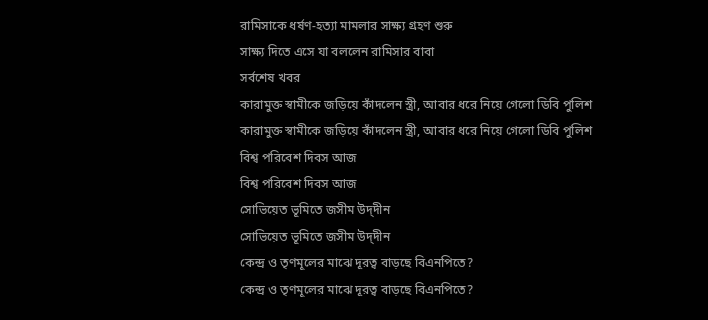রামিসাকে ধর্ষণ-হত্যা মামলার সাক্ষ্য গ্রহণ শুরু
সাক্ষ্য দিতে এসে যা বললেন রামিসার বাবা
সর্বশেষ খবর
কারামুক্ত স্বামীকে জড়িয়ে কাঁদলেন স্ত্রী, আবার ধরে নিয়ে গেলো ডিবি পুলিশ
কারামুক্ত স্বামীকে জড়িয়ে কাঁদলেন স্ত্রী, আবার ধরে নিয়ে গেলো ডিবি পুলিশ
বিশ্ব পরিবেশ দিবস আজ
বিশ্ব পরিবেশ দিবস আজ
সোভিয়েত ভূমিতে জসীম উদ্‌দীন
সোভিয়েত ভূমিতে জসীম উদ্‌দীন
কেন্দ্র ও তৃণমূলের মাঝে দূরত্ব বাড়ছে বিএনপিতে?
কেন্দ্র ও তৃণমূলের মাঝে দূরত্ব বাড়ছে বিএনপিতে?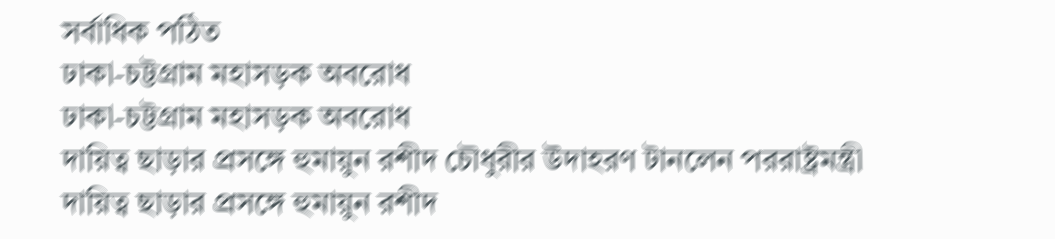সর্বাধিক পঠিত
ঢাকা-চট্টগ্রাম মহাসড়ক অবরোধ
ঢাকা-চট্টগ্রাম মহাসড়ক অবরোধ
দায়িত্ব ছাড়ার প্রসঙ্গে হুমায়ুন রশীদ চৌধুরীর উদাহরণ টানলেন পররাষ্ট্রমন্ত্রী
দায়িত্ব ছাড়ার প্রসঙ্গে হুমায়ুন রশীদ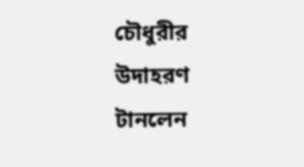চৌধুরীর উদাহরণ টানলেন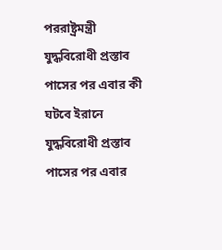পররাষ্ট্রমন্ত্রী
যুদ্ধবিরোধী প্রস্তাব পাসের পর এবার কী ঘটবে ইরানে
যুদ্ধবিরোধী প্রস্তাব পাসের পর এবার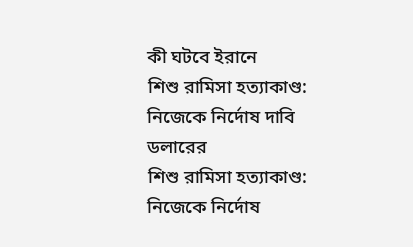কী ঘটবে ইরানে
শিশু রামিসা হত্যাকাণ্ড: নিজেকে নির্দোষ দাবি ডলারের
শিশু রামিসা হত্যাকাণ্ড: নিজেকে নির্দোষ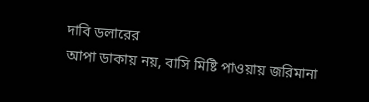দাবি ডলারের
আপা ডাকায় নয়, বাসি মিষ্টি পাওয়ায় জরিমানা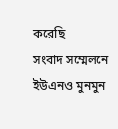করেছি
সংবাদ সম্মেলনে ইউএনও মুনমুন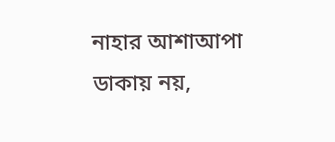নাহার আশাআপা ডাকায় নয়,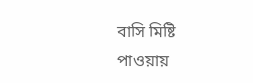বাসি মিষ্টি পাওয়ায়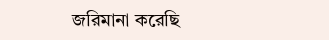জরিমানা করেছি